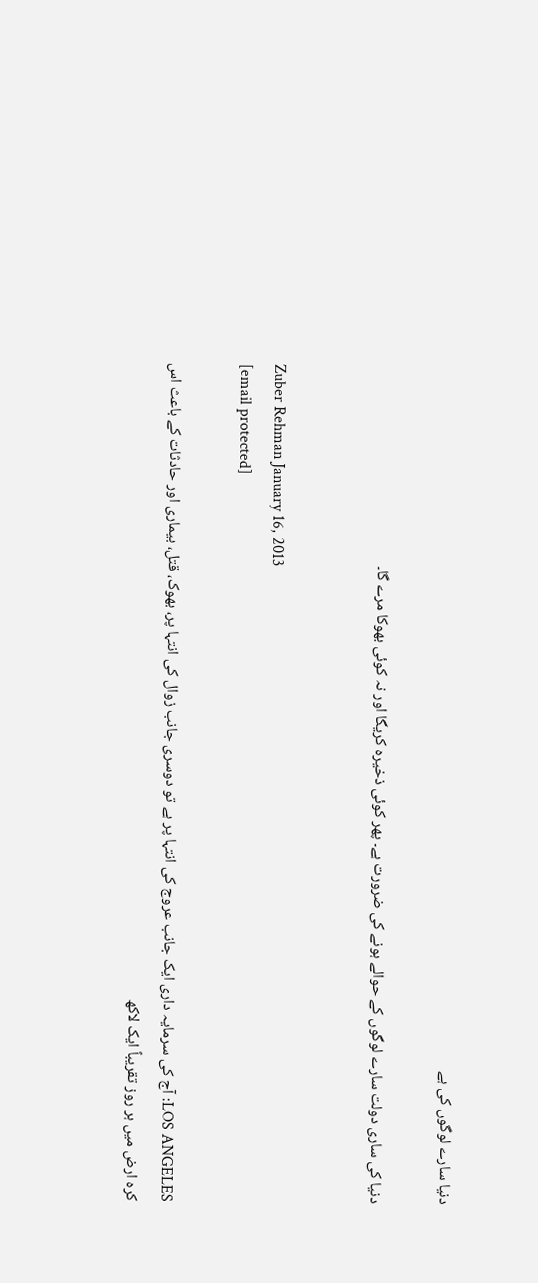دنیا سارے لوگوں کی ہے

دنیا کی ساری دولت سارے لوگوں کے حوالے ہونے کی ضرورت ہے۔ پھر کوئی ذخیرہ کریگا اور نہ کوئی بھوکا مرے گا۔


Zuber Rehman January 16, 2013
[email protected]

LOS ANGELES: آج کی سرمایہ داری ایک جانب عروج کی انتہا پر ہے تو دوسری جانب زوال کی انتہا پر، بھوک، قتل، بیماری اور حادثات کے باعث اس کرہ ارض میں ہر روز تقریباً ایک لاکھ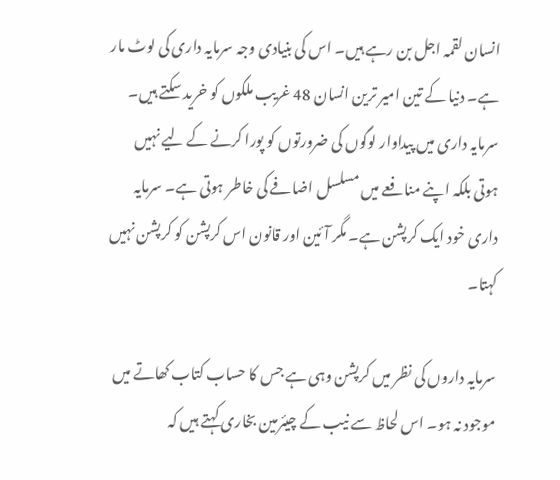انسان لقمہ اجل بن رہے ہیں۔ اس کی بنیادی وجہ سرمایہ داری کی لوٹ مار ہے۔ دنیا کے تین امیر ترین انسان 48 غریب ملکوں کو خرید سکتے ہیں۔ سرمایہ داری میں پیداوار لوگوں کی ضرورتوں کو پورا کرنے کے لیے نہیں ہوتی بلکہ اپنے منافعے میں مسلسل اضافے کی خاطر ہوتی ہے۔ سرمایہ داری خود ایک کرپشن ہے۔ مگر آئین اور قانون اس کرپشن کو کرپشن نہیں کہتا۔

سرمایہ داروں کی نظر میں کرپشن وہی ہے جس کا حساب کتاب کھاتے میں موجود نہ ہو۔ اس لحاظ سے نیب کے چیئرمین بخاری کہتے ہیں کہ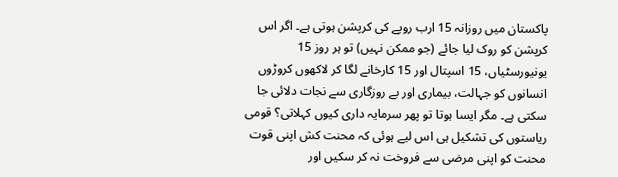پاکستان میں روزانہ 15 ارب روپے کی کرپشن ہوتی ہے۔ اگر اس کرپشن کو روک لیا جائے (جو ممکن نہیں) تو ہر روز 15 یونیورسٹیاں، 15 اسپتال اور 15 کارخانے لگا کر لاکھوں کروڑوں انسانوں کو جہالت، بیماری اور بے روزگاری سے نجات دلائی جا سکتی ہے۔ مگر ایسا ہوتا تو پھر سرمایہ داری کیوں کہلاتی؟ قومی ریاستوں کی تشکیل ہی اس لیے ہوئی کہ محنت کش اپنی قوت محنت کو اپنی مرضی سے فروخت نہ کر سکیں اور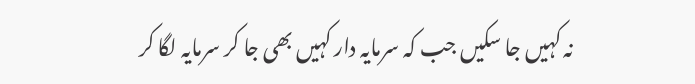نہ کہیں جا سکیں جب کہ سرمایہ دار کہیں بھی جا کر سرمایہ لگا کر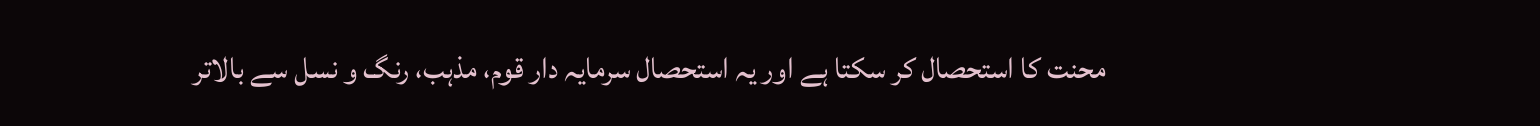محنت کا استحصال کر سکتا ہے اور یہ استحصال سرمایہ دار قوم، مذہب، رنگ و نسل سے بالاتر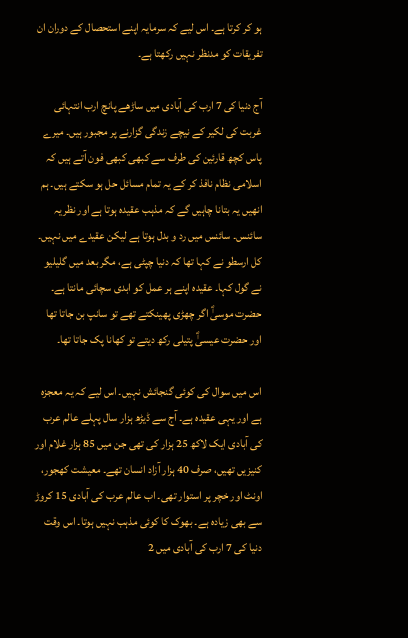ہو کر کرتا ہے۔ اس لیے کہ سرمایہ اپنے استحصال کے دوران ان تفریقات کو مدنظر نہیں رکھتا ہے۔

آج دنیا کی 7 ارب کی آبادی میں ساڑھے پانچ ارب انتہائی غربت کی لکیر کے نیچے زندگی گزارنے پر مجبور ہیں۔ میرے پاس کچھ قارئین کی طرف سے کبھی کبھی فون آتے ہیں کہ اسلامی نظام نافذ کر کے یہ تمام مسائل حل ہو سکتے ہیں۔ ہم انھیں یہ بتانا چاہیں گے کہ مذہب عقیدہ ہوتا ہے اور نظریہ سائنس۔ سائنس میں رد و بدل ہوتا ہے لیکن عقیدے میں نہیں۔ کل ارسطو نے کہا تھا کہ دنیا چپٹی ہے، مگر بعد میں گلیلیو نے گول کہا۔ عقیدہ اپنے ہر عمل کو ابدی سچائی مانتا ہے۔ حضرت موسیٰؑ اگر چھڑی پھینکتے تھے تو سانپ بن جاتا تھا اور حضرت عیسیٰؑ پتیلی رکھ دیتے تو کھانا پک جاتا تھا۔

اس میں سوال کی کوئی گنجائش نہیں۔ اس لیے کہ یہ معجزہ ہے اور یہی عقیدہ ہے۔ آج سے ڈیڑھ ہزار سال پہلے عالم عرب کی آبادی ایک لاکھ 25 ہزار کی تھی جن میں 85 ہزار غلام اور کنیزیں تھیں، صرف 40 ہزار آزاد انسان تھے۔ معیشت کھجور، اونٹ اور خچر پر استوار تھی۔ اب عالم عرب کی آبادی 15 کروڑ سے بھی زیادہ ہے۔ بھوک کا کوئی مذہب نہیں ہوتا۔ اس وقت دنیا کی 7 ارب کی آبادی میں 2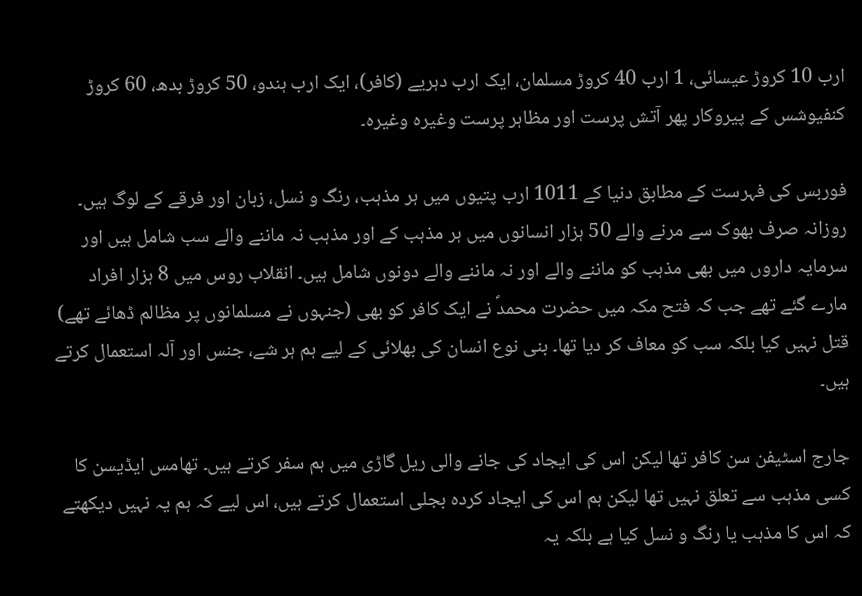ارب 10 کروڑ عیسائی، 1 ارب 40 کروڑ مسلمان، ایک ارب دہریے (کافر)، ایک ارب ہندو، 50 کروڑ بدھ، 60 کروڑ کنفیوشس کے پیروکار پھر آتش پرست اور مظاہر پرست وغیرہ وغیرہ۔

فوربس کی فہرست کے مطابق دنیا کے 1011 ارب پتیوں میں ہر مذہب، رنگ و نسل، زبان اور فرقے کے لوگ ہیں۔ روزانہ صرف بھوک سے مرنے والے 50 ہزار انسانوں میں ہر مذہب کے اور مذہب نہ ماننے والے سب شامل ہیں اور سرمایہ داروں میں بھی مذہب کو ماننے والے اور نہ ماننے والے دونوں شامل ہیں۔ انقلاب روس میں 8 ہزار افراد مارے گئے تھے جب کہ فتح مکہ میں حضرت محمدؐ نے ایک کافر کو بھی (جنہوں نے مسلمانوں پر مظالم ڈھائے تھے) قتل نہیں کیا بلکہ سب کو معاف کر دیا تھا۔ بنی نوع انسان کی بھلائی کے لیے ہم ہر شے، جنس اور آلہ استعمال کرتے ہیں۔

جارج اسٹیفن سن کافر تھا لیکن اس کی ایجاد کی جانے والی ریل گاڑی میں ہم سفر کرتے ہیں۔ تھامس ایڈیسن کا کسی مذہب سے تعلق نہیں تھا لیکن ہم اس کی ایجاد کردہ بجلی استعمال کرتے ہیں، اس لیے کہ ہم یہ نہیں دیکھتے کہ اس کا مذہب یا رنگ و نسل کیا ہے بلکہ یہ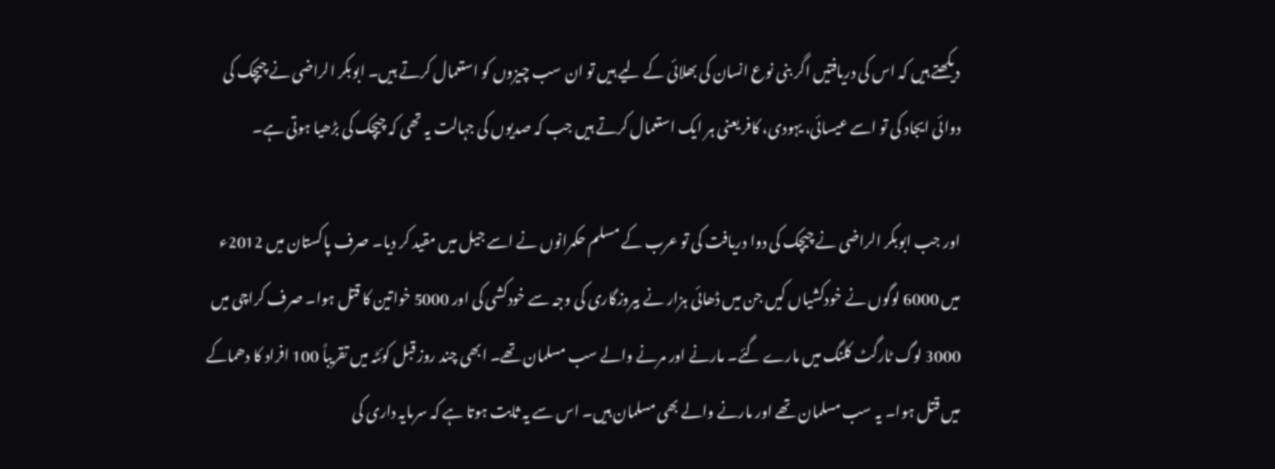دیکھتے ہیں کہ اس کی دریافتیں اگر بنی نوع انسان کی بھلائی کے لیے ہیں تو ان سب چیزوں کو استعمال کرتے ہیں۔ ابوبکر الراضی نے چیچک کی دوائی ایجاد کی تو اسے عیسائی، یہودی، کافر یعنی ہر ایک استعمال کرتے ہیں جب کہ صدیوں کی جہالت یہ تھی کہ چیچک کی بڑھیا ہوتی ہے۔

اور جب ابوبکر الراضی نے چیچک کی دوا دریافت کی تو عرب کے مسلم حکمرانوں نے اسے جیل میں مقید کر دیا۔ صرف پاکستان میں 2012ء میں 6000 لوگوں نے خودکشیاں کیں جن میں ڈھائی ہزار نے بیروزگاری کی وجہ سے خودکشی کی اور 5000 خواتین کا قتل ہوا۔ صرف کراچی میں 3000 لوگ ٹارگٹ کلنگ میں مارے گئے۔ مارنے اور مرنے والے سب مسلمان تھے۔ ابھی چند روز قبل کوئٹہ میں تقریباً 100 افراد کا دھماکے میں قتل ہوا۔ یہ سب مسلمان تھے اور مارنے والے بھی مسلمان ہیں۔ اس سے یہ ثابت ہوتا ہے کہ سرمایہ داری کی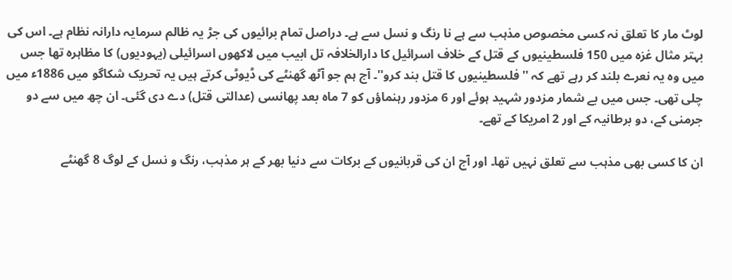لوٹ مار کا تعلق نہ کسی مخصوص مذہب سے ہے نا رنگ و نسل سے ہے۔ دراصل تمام برائیوں کی جڑ یہ ظالم سرمایہ دارانہ نظام ہے۔ اس کی بہتر مثال غزہ میں 150 فلسطینیوں کے قتل کے خلاف اسرائیل کا دارالخلافہ تل ابیب میں لاکھوں اسرائیلی (یہودیوں) کا مظاہرہ تھا جس میں وہ یہ نعرے بلند کر رہے تھے کہ ''فلسطینیوں کا قتل بند کرو''۔ آج ہم جو آٹھ گھنٹے کی ڈیوٹی کرتے ہیں یہ تحریک شکاگو میں 1886ء میں چلی تھی۔ جس میں بے شمار مزدور شہید ہوئے اور 6 مزدور رہنماؤں کو 7 ماہ بعد پھانسی (عدالتی قتل) دے دی گئی۔ ان چھ میں سے دو جرمنی کے، دو برطانیہ کے اور 2 امریکا کے تھے۔

ان کا کسی بھی مذہب سے تعلق نہیں تھا۔ اور آج ان کی قربانیوں کے برکات سے دنیا بھر کے ہر مذہب، رنگ و نسل کے لوگ 8 گھنٹے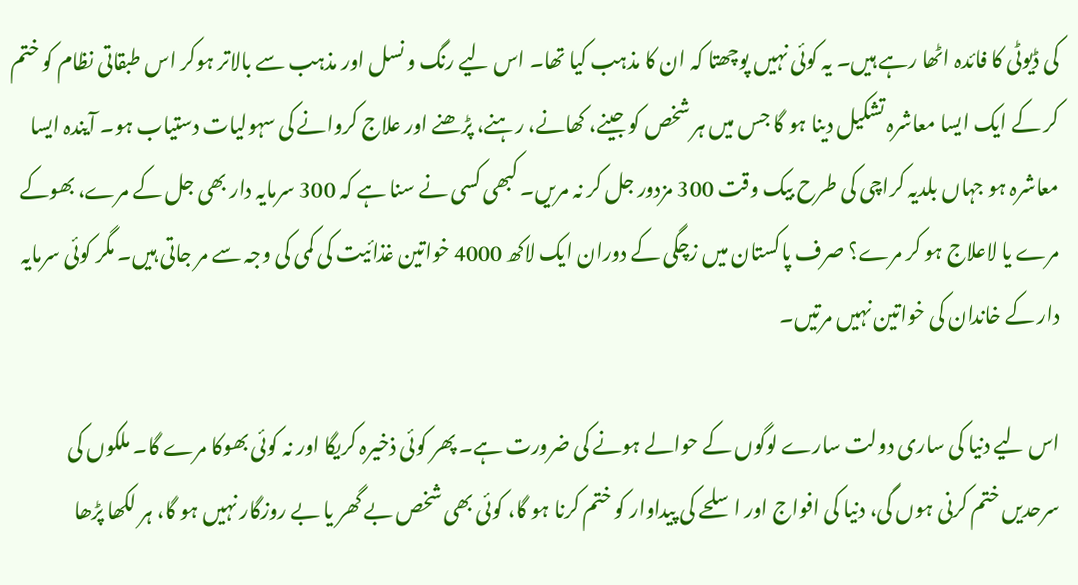کی ڈیوٹی کا فائدہ اٹھا رہے ہیں۔ یہ کوئی نہیں پوچھتا کہ ان کا مذہب کیا تھا۔ اس لیے رنگ و نسل اور مذہب سے بالاتر ہوکر اس طبقاتی نظام کو ختم کر کے ایک ایسا معاشرہ تشکیل دینا ہو گا جس میں ہر شخص کو جینے، کھانے، رہنے، پڑھنے اور علاج کروانے کی سہولیات دستیاب ہو۔ آیندہ ایسا معاشرہ ہو جہاں بلدیہ کراچی کی طرح بیک وقت 300 مزدور جل کر نہ مریں۔ کبھی کسی نے سنا ہے کہ 300 سرمایہ دار بھی جل کے مرے، بھوکے مرے یا لاعلاج ہو کر مرے؟ صرف پاکستان میں زچگی کے دوران ایک لاکھ 4000 خواتین غذائیت کی کمی کی وجہ سے مر جاتی ہیں۔ مگر کوئی سرمایہ دار کے خاندان کی خواتین نہیں مرتیں۔

اس لیے دنیا کی ساری دولت سارے لوگوں کے حوالے ہونے کی ضرورت ہے۔ پھر کوئی ذخیرہ کریگا اور نہ کوئی بھوکا مرے گا۔ ملکوں کی سرحدیں ختم کرنی ہوں گی، دنیا کی افواج اور اسلحے کی پیداوار کو ختم کرنا ہو گا، کوئی بھی شخص بے گھر یا بے روزگار نہیں ہو گا، ہر لکھا پڑھا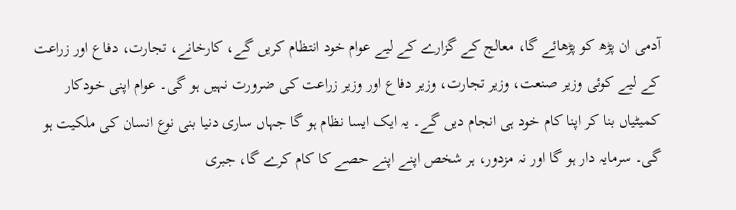آدمی ان پڑھ کو پڑھائے گا، معالج کے گزارے کے لیے عوام خود انتظام کریں گے، کارخانے، تجارت، دفاع اور زراعت کے لیے کوئی وزیر صنعت، وزیر تجارت، وزیر دفاع اور وزیر زراعت کی ضرورت نہیں ہو گی۔ عوام اپنی خودکار کمیٹیاں بنا کر اپنا کام خود ہی انجام دیں گے۔ یہ ایک ایسا نظام ہو گا جہاں ساری دنیا بنی نوع انسان کی ملکیت ہو گی۔ سرمایہ دار ہو گا اور نہ مزدور، ہر شخص اپنے اپنے حصے کا کام کرے گا، جبری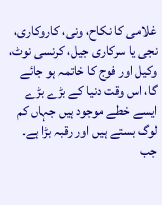غلامی کا نکاح، ونی، کاروکاری، نجی یا سرکاری جیل، کرنسی نوٹ، وکیل اور فوج کا خاتمہ ہو جائے گا، اس وقت دنیا کے بڑے بڑے ایسے خطے موجود ہیں جہاں کم لوگ بستے ہیں اور رقبہ بڑا ہے۔ جب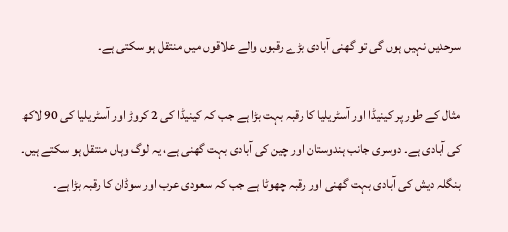سرحدیں نہیں ہوں گی تو گھنی آبادی بڑے رقبوں والے علاقوں میں منتقل ہو سکتی ہے۔

مثال کے طور پر کینیڈا اور آسٹریلیا کا رقبہ بہت بڑا ہے جب کہ کینیڈا کی 2 کروڑ اور آسٹریلیا کی 90 لاکھ کی آبادی ہے۔ دوسری جانب ہندوستان اور چین کی آبادی بہت گھنی ہے، یہ لوگ وہاں منتقل ہو سکتے ہیں۔ بنگلہ دیش کی آبادی بہت گھنی اور رقبہ چھوٹا ہے جب کہ سعودی عرب اور سوڈان کا رقبہ بڑا ہے۔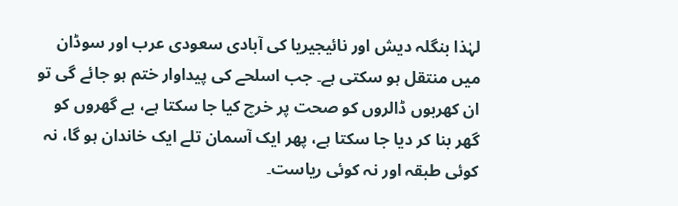لہٰذا بنگلہ دیش اور نائیجیریا کی آبادی سعودی عرب اور سوڈان میں منتقل ہو سکتی ہے۔ جب اسلحے کی پیداوار ختم ہو جائے گی تو ان کھربوں ڈالروں کو صحت پر خرچ کیا جا سکتا ہے، بے گھروں کو گھر بنا کر دیا جا سکتا ہے، پھر ایک آسمان تلے ایک خاندان ہو گا، نہ کوئی طبقہ اور نہ کوئی ریاست۔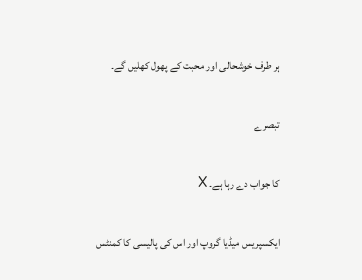ہر طرف خوشحالی اور محبت کے پھول کھلیں گے۔

تبصرے

کا جواب دے رہا ہے۔ X

ایکسپریس میڈیا گروپ اور اس کی پالیسی کا کمنٹس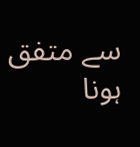سے متفق ہونا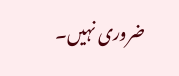ضروری نہیں۔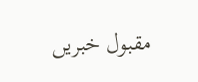مقبول خبریں